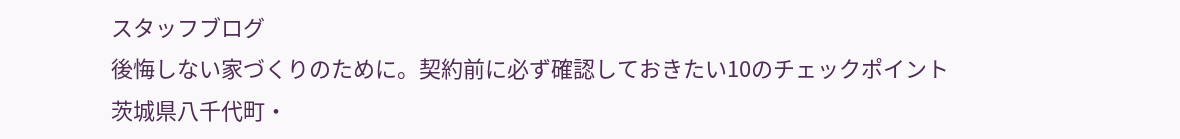スタッフブログ
後悔しない家づくりのために。契約前に必ず確認しておきたい10のチェックポイント
茨城県八千代町・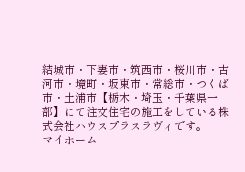結城市・下妻市・筑西市・桜川市・古河市・境町・坂東市・常総市・つくば市・土浦市【栃木・埼玉・千葉県一部】にて注文住宅の施工をしている株式会社ハウスプラスラヴィです。
マイホーム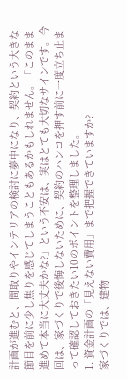計画が進むと、間取りやインテリアの検討に夢中になり、契約という大きな節目を前に少し焦りを感じてしまうこともあるかもしれません。「このまま進めて本当に大丈夫かな?」という不安は、実はとても大切なサインです。今回は、家づくりで後悔しないために、契約のハンコを押す前に一度立ち止まって確認しておきたい10のポイントを整理しました。
1. 資金計画の「見えない費用」まで把握できていますか?
家づくりでは、建物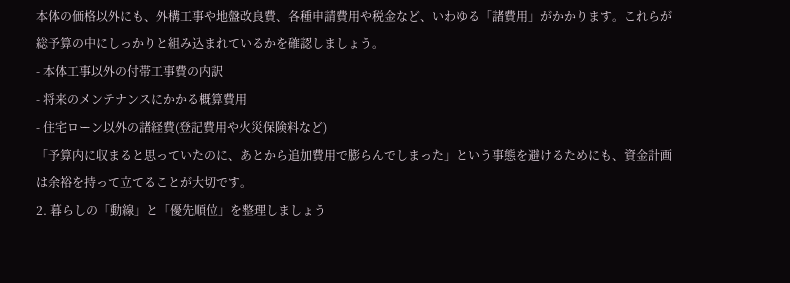本体の価格以外にも、外構工事や地盤改良費、各種申請費用や税金など、いわゆる「諸費用」がかかります。これらが総予算の中にしっかりと組み込まれているかを確認しましょう。
- 本体工事以外の付帯工事費の内訳
- 将来のメンテナンスにかかる概算費用
- 住宅ローン以外の諸経費(登記費用や火災保険料など)
「予算内に収まると思っていたのに、あとから追加費用で膨らんでしまった」という事態を避けるためにも、資金計画は余裕を持って立てることが大切です。
2. 暮らしの「動線」と「優先順位」を整理しましょう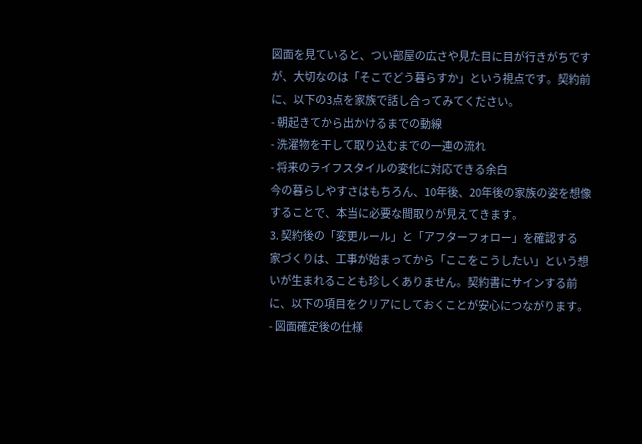図面を見ていると、つい部屋の広さや見た目に目が行きがちですが、大切なのは「そこでどう暮らすか」という視点です。契約前に、以下の3点を家族で話し合ってみてください。
- 朝起きてから出かけるまでの動線
- 洗濯物を干して取り込むまでの一連の流れ
- 将来のライフスタイルの変化に対応できる余白
今の暮らしやすさはもちろん、10年後、20年後の家族の姿を想像することで、本当に必要な間取りが見えてきます。
3. 契約後の「変更ルール」と「アフターフォロー」を確認する
家づくりは、工事が始まってから「ここをこうしたい」という想いが生まれることも珍しくありません。契約書にサインする前に、以下の項目をクリアにしておくことが安心につながります。
- 図面確定後の仕様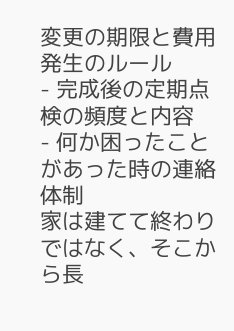変更の期限と費用発生のルール
- 完成後の定期点検の頻度と内容
- 何か困ったことがあった時の連絡体制
家は建てて終わりではなく、そこから長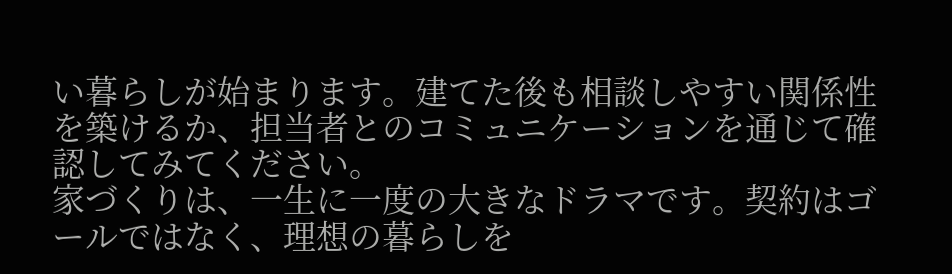い暮らしが始まります。建てた後も相談しやすい関係性を築けるか、担当者とのコミュニケーションを通じて確認してみてください。
家づくりは、一生に一度の大きなドラマです。契約はゴールではなく、理想の暮らしを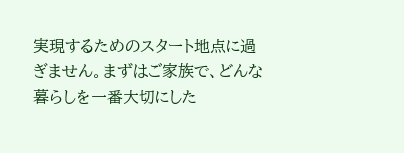実現するためのスタート地点に過ぎません。まずはご家族で、どんな暮らしを一番大切にした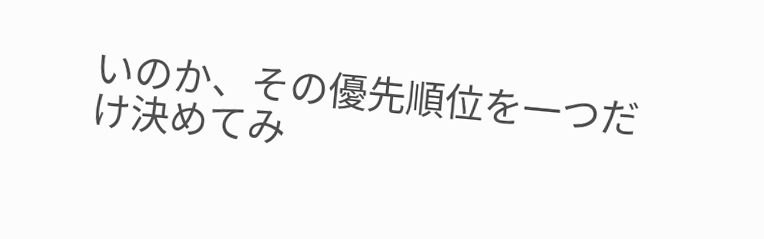いのか、その優先順位を一つだけ決めてみ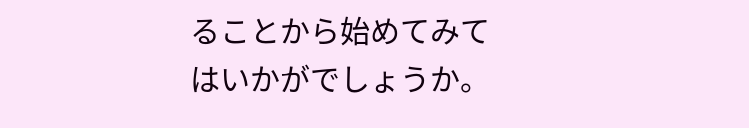ることから始めてみてはいかがでしょうか。